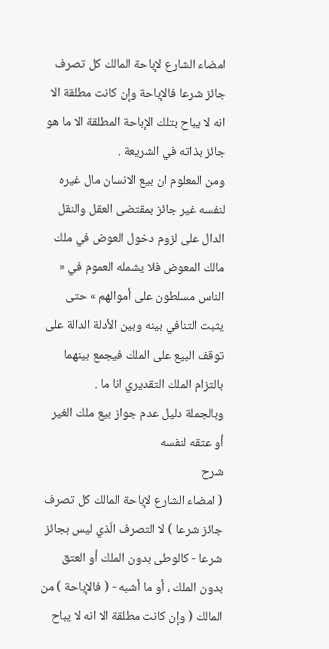امضاء الشارع لإباحة المالك كل تصرف جائز شرعا فالإباحة وإن كانت مطلقة الا انه لا يباح بتلك الإباحة المطلقة الا ما هو جائز بذاته في الشريعة .
ومن المعلوم ان بيع الانسان مال غيره لنفسه غير جائز بمقتضى العقل والنقل الدال على لزوم دخول العوض في ملك مالك المعوض فلا يشمله العموم في « الناس مسلطون على أموالهم » حتى يثبت التنافي بينه وبين الأدلة الدالة على توقف البيع على الملك فيجمع بينهما بالتزام الملك التقديري انا ما .
وبالجملة دليل عدم جواز بيع ملك الغير أو عتقه لنفسه
شرح
( امضاء الشارع لإباحة المالك كل تصرف جائز شرعا ) لا التصرف الّذي ليس بجائز شرعا - كالوطى بدون الملك أو العتق بدون الملك ، أو ما أشبه - ( فالإباحة ) من المالك ( وإن كانت مطلقة الا انه لا يباح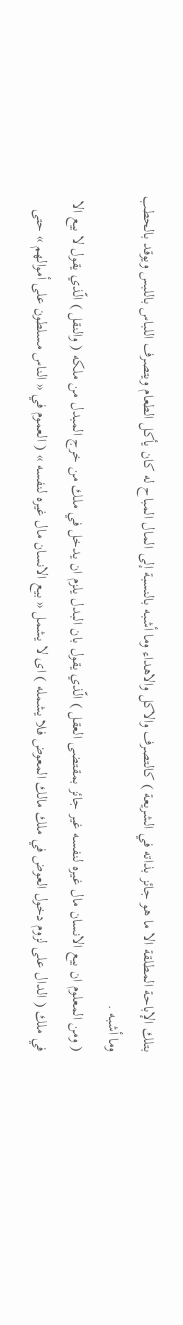بتلك الإباحة المطلقة الا ما هو جائز بذاته في الشريعة ) كالتصرف والاكل والاهداء وما أشبه بالنسبة إلى المال المباح له كان يأكل الطعام ويتصرف اللباس باللبس ويوقد بالحطب وما أشبه .
( ومن المعلوم ان بيع الانسان مال غيره لنفسه غير جائز بمقتضى العقل ) الّذي يقول بان البدل يلزم ان يدخل في ملك من خرج المبدل من ملكه ( والنقل ) الّذي يقول لا بيع الا في ملك ( الدال على لزوم دخول العوض في ملك مالك المعوض فلا يشمله ) اى لا يشمل « بيع الانسان مال غيره لنفسه » ( العموم في « الناس مسلطون على أموالهم » حتى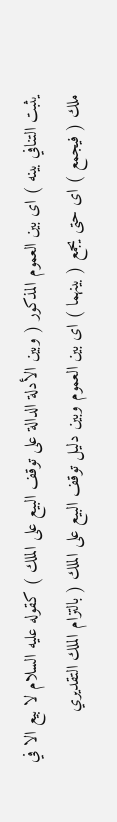يثبت التنافي بينه ) اى بين العموم المذكور ( وبين الأدلة الدالة على توقف البيع على الملك ) كقوله عليه السلام لا بيع الا في ملك ( فيجمع ) اى حتى يجمع ( بينهما ) اى بين العموم وبين دليل توقف البيع على الملك ( بالتزام الملك التقديري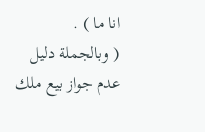انا ما ) .
( وبالجملة دليل عدم جواز بيع ملك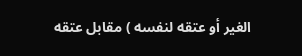الغير أو عتقه لنفسه ) مقابل عتقه